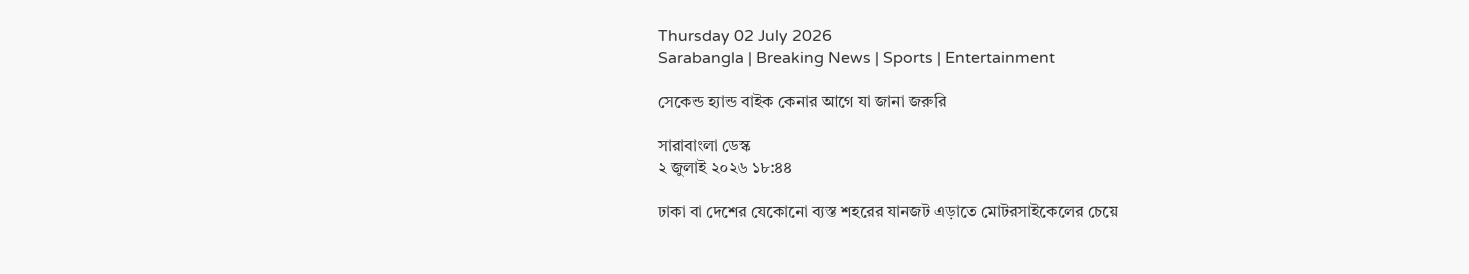Thursday 02 July 2026
Sarabangla | Breaking News | Sports | Entertainment

সেকেন্ড হ্যান্ড বাইক কেনার আগে যা জানা জরুরি

সারাবাংলা ডেস্ক
২ জুলাই ২০২৬ ১৮:৪৪

ঢাকা বা দেশের যেকোনো ব্যস্ত শহরের যানজট এড়াতে মোটরসাইকেলের চেয়ে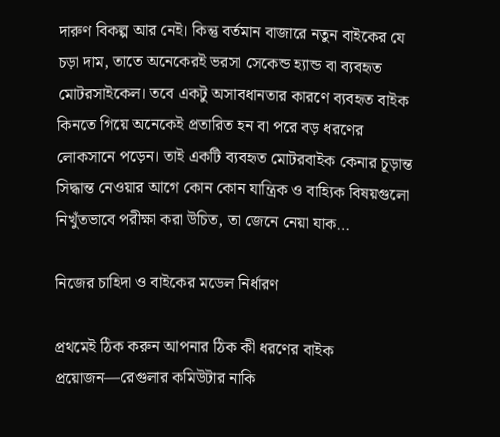দারুণ বিকল্প আর নেই। কিন্তু বর্তমান বাজারে নতুন বাইকের যে চড়া দাম, তাতে অনেকেরই ভরসা সেকেন্ড হ্যান্ড বা ব্যবহৃত মোটরসাইকেল। তবে একটু অসাবধানতার কারণে ব্যবহৃত বাইক কিনতে গিয়ে অনেকেই প্রতারিত হন বা পরে বড় ধরণের লোকসানে পড়েন। তাই একটি ব্যবহৃত মোটরবাইক কেনার চূড়ান্ত সিদ্ধান্ত নেওয়ার আগে কোন কোন যান্ত্রিক ও বাহ্যিক বিষয়গুলো নিখুঁতভাবে পরীক্ষা করা উচিত, তা জেনে নেয়া যাক…

নিজের চাহিদা ও বাইকের মডেল নির্ধারণ

প্রথমেই ঠিক করুন আপনার ঠিক কী ধরণের বাইক প্রয়োজন—রেগুলার কমিউটার নাকি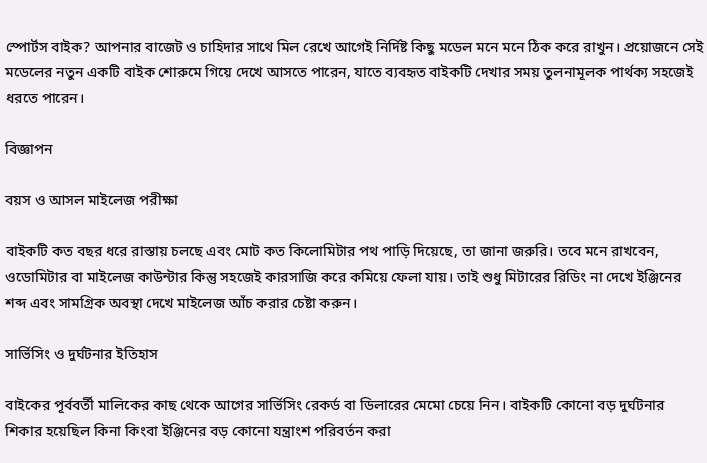স্পোর্টস বাইক? আপনার বাজেট ও চাহিদার সাথে মিল রেখে আগেই নির্দিষ্ট কিছু মডেল মনে মনে ঠিক করে রাখুন। প্রয়োজনে সেই মডেলের নতুন একটি বাইক শোরুমে গিয়ে দেখে আসতে পারেন, যাতে ব্যবহৃত বাইকটি দেখার সময় তুলনামূলক পার্থক্য সহজেই ধরতে পারেন।

বিজ্ঞাপন

বয়স ও আসল মাইলেজ পরীক্ষা

বাইকটি কত বছর ধরে রাস্তায় চলছে এবং মোট কত কিলোমিটার পথ পাড়ি দিয়েছে, তা জানা জরুরি। তবে মনে রাখবেন, ওডোমিটার বা মাইলেজ কাউন্টার কিন্তু সহজেই কারসাজি করে কমিয়ে ফেলা যায়। তাই শুধু মিটারের রিডিং না দেখে ইঞ্জিনের শব্দ এবং সামগ্রিক অবস্থা দেখে মাইলেজ আঁচ করার চেষ্টা করুন।

সার্ভিসিং ও দুর্ঘটনার ইতিহাস

বাইকের পূর্ববর্তী মালিকের কাছ থেকে আগের সার্ভিসিং রেকর্ড বা ডিলারের মেমো চেয়ে নিন। বাইকটি কোনো বড় দুর্ঘটনার শিকার হয়েছিল কিনা কিংবা ইঞ্জিনের বড় কোনো যন্ত্রাংশ পরিবর্তন করা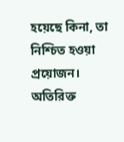হয়েছে কিনা, তা নিশ্চিত হওয়া প্রয়োজন। অতিরিক্ত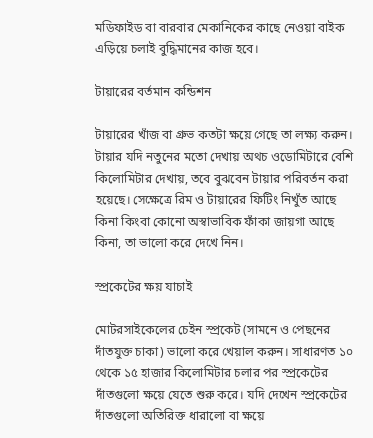মডিফাইড বা বারবার মেকানিকের কাছে নেওয়া বাইক এড়িয়ে চলাই বুদ্ধিমানের কাজ হবে।

টায়ারের বর্তমান কন্ডিশন

টায়ারের খাঁজ বা গ্রুভ কতটা ক্ষয়ে গেছে তা লক্ষ্য করুন। টায়ার যদি নতুনের মতো দেখায় অথচ ওডোমিটারে বেশি কিলোমিটার দেখায়, তবে বুঝবেন টায়ার পরিবর্তন করা হয়েছে। সেক্ষেত্রে রিম ও টায়ারের ফিটিং নিখুঁত আছে কিনা কিংবা কোনো অস্বাভাবিক ফাঁকা জায়গা আছে কিনা, তা ভালো করে দেখে নিন।

স্প্রকেটের ক্ষয় যাচাই

মোটরসাইকেলের চেইন স্প্রকেট (সামনে ও পেছনের দাঁতযুক্ত চাকা) ভালো করে খেয়াল করুন। সাধারণত ১০ থেকে ১৫ হাজার কিলোমিটার চলার পর স্প্রকেটের দাঁতগুলো ক্ষয়ে যেতে শুরু করে। যদি দেখেন স্প্রকেটের দাঁতগুলো অতিরিক্ত ধারালো বা ক্ষয়ে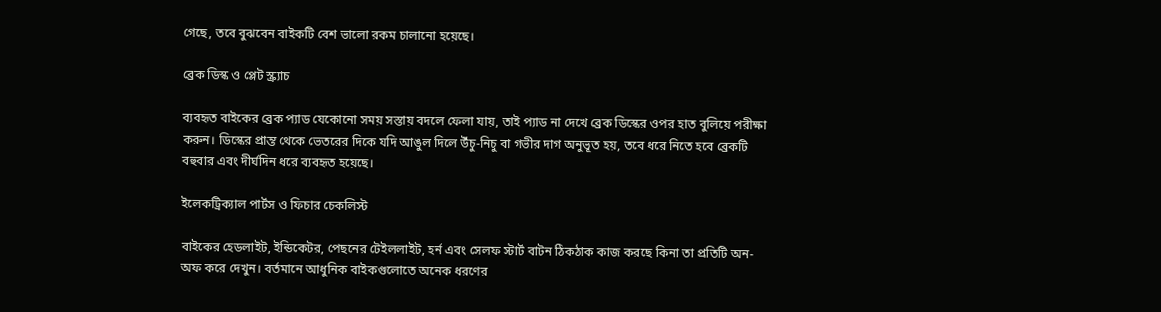গেছে, তবে বুঝবেন বাইকটি বেশ ভালো রকম চালানো হয়েছে।

ব্রেক ডিস্ক ও প্লেট স্ক্র্যাচ

ব্যবহৃত বাইকের ব্রেক প্যাড যেকোনো সময় সস্তায় বদলে ফেলা যায়, তাই প্যাড না দেখে ব্রেক ডিস্কের ওপর হাত বুলিয়ে পরীক্ষা করুন। ডিস্কের প্রান্ত থেকে ভেতরের দিকে যদি আঙুল দিলে উঁচু-নিচু বা গভীর দাগ অনুভূত হয়, তবে ধরে নিতে হবে ব্রেকটি বহুবার এবং দীর্ঘদিন ধরে ব্যবহৃত হয়েছে।

ইলেকট্রিক্যাল পার্টস ও ফিচার চেকলিস্ট

বাইকের হেডলাইট, ইন্ডিকেটর, পেছনের টেইললাইট, হর্ন এবং সেলফ স্টার্ট বাটন ঠিকঠাক কাজ করছে কিনা তা প্রতিটি অন-অফ করে দেখুন। বর্তমানে আধুনিক বাইকগুলোতে অনেক ধরণের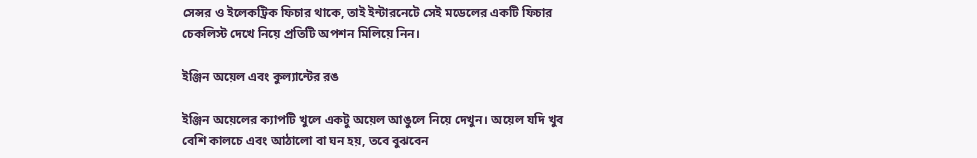সেন্সর ও ইলেকট্রিক ফিচার থাকে, তাই ইন্টারনেটে সেই মডেলের একটি ফিচার চেকলিস্ট দেখে নিয়ে প্রতিটি অপশন মিলিয়ে নিন।

ইঞ্জিন অয়েল এবং কুল্যান্টের রঙ

ইঞ্জিন অয়েলের ক্যাপটি খুলে একটু অয়েল আঙুলে নিয়ে দেখুন। অয়েল যদি খুব বেশি কালচে এবং আঠালো বা ঘন হয়, তবে বুঝবেন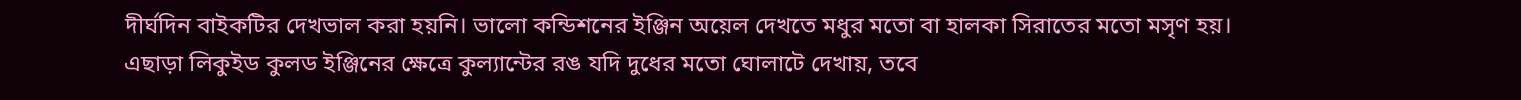দীর্ঘদিন বাইকটির দেখভাল করা হয়নি। ভালো কন্ডিশনের ইঞ্জিন অয়েল দেখতে মধুর মতো বা হালকা সিরাতের মতো মসৃণ হয়। এছাড়া লিকুইড কুলড ইঞ্জিনের ক্ষেত্রে কুল্যান্টের রঙ যদি দুধের মতো ঘোলাটে দেখায়, তবে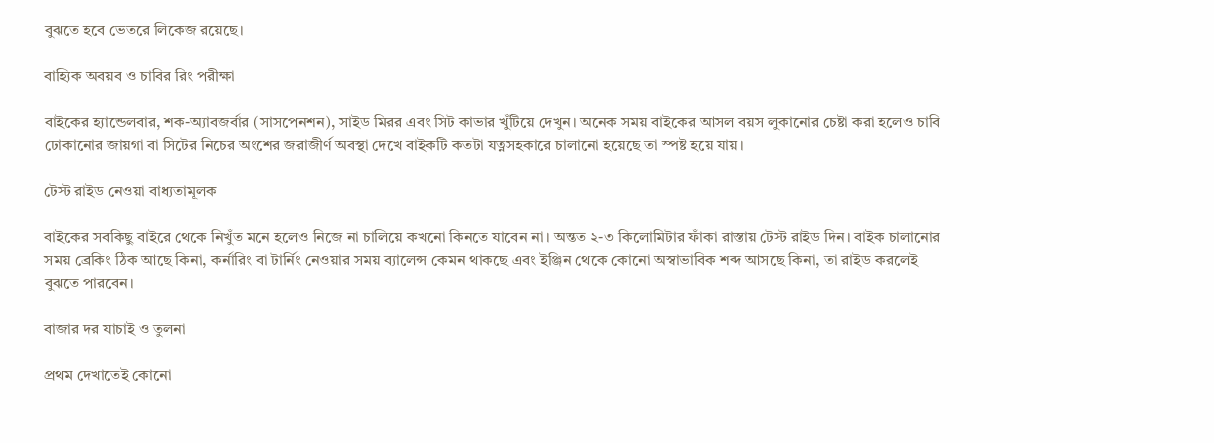বুঝতে হবে ভেতরে লিকেজ রয়েছে।

বাহ্যিক অবয়ব ও চাবির রিং পরীক্ষা

বাইকের হ্যান্ডেলবার, শক-অ্যাবজর্বার (সাসপেনশন), সাইড মিরর এবং সিট কাভার খুঁটিয়ে দেখুন। অনেক সময় বাইকের আসল বয়স লুকানোর চেষ্টা করা হলেও চাবি ঢোকানোর জায়গা বা সিটের নিচের অংশের জরাজীর্ণ অবস্থা দেখে বাইকটি কতটা যত্নসহকারে চালানো হয়েছে তা স্পষ্ট হয়ে যায়।

টেস্ট রাইড নেওয়া বাধ্যতামূলক

বাইকের সবকিছু বাইরে থেকে নিখুঁত মনে হলেও নিজে না চালিয়ে কখনো কিনতে যাবেন না। অন্তত ২-৩ কিলোমিটার ফাঁকা রাস্তায় টেস্ট রাইড দিন। বাইক চালানোর সময় ব্রেকিং ঠিক আছে কিনা, কর্নারিং বা টার্নিং নেওয়ার সময় ব্যালেন্স কেমন থাকছে এবং ইঞ্জিন থেকে কোনো অস্বাভাবিক শব্দ আসছে কিনা, তা রাইড করলেই বুঝতে পারবেন।

বাজার দর যাচাই ও তুলনা

প্রথম দেখাতেই কোনো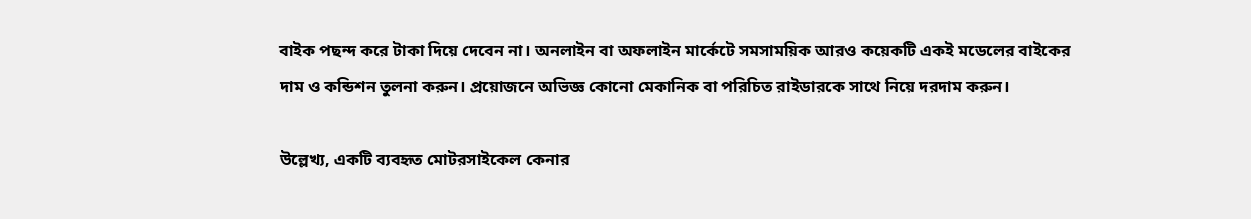বাইক পছন্দ করে টাকা দিয়ে দেবেন না। অনলাইন বা অফলাইন মার্কেটে সমসাময়িক আরও কয়েকটি একই মডেলের বাইকের দাম ও কন্ডিশন তুলনা করুন। প্রয়োজনে অভিজ্ঞ কোনো মেকানিক বা পরিচিত রাইডারকে সাথে নিয়ে দরদাম করুন।

উল্লেখ্য, একটি ব্যবহৃত মোটরসাইকেল কেনার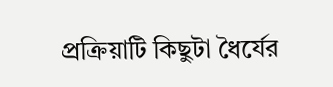প্রক্রিয়াটি কিছুটা ধৈর্যের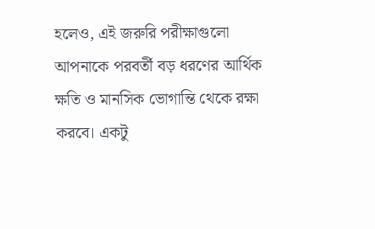হলেও, এই জরুরি পরীক্ষাগুলো আপনাকে পরবর্তী বড় ধরণের আর্থিক ক্ষতি ও মানসিক ভোগান্তি থেকে রক্ষা করবে। একটু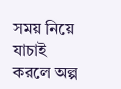সময় নিয়ে যাচাই করলে অল্প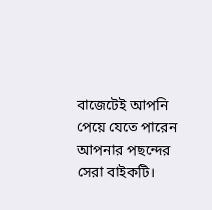বাজেটেই আপনি পেয়ে যেতে পারেন আপনার পছন্দের সেরা বাইকটি।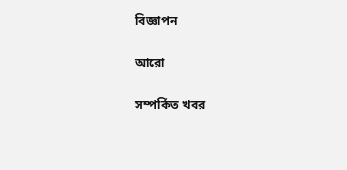বিজ্ঞাপন

আরো

সম্পর্কিত খবর